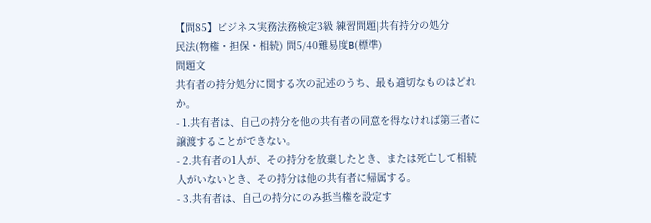【問85】ビジネス実務法務検定3級 練習問題|共有持分の処分
民法(物権・担保・相続) 問5/40難易度B(標準)
問題文
共有者の持分処分に関する次の記述のうち、最も適切なものはどれか。
- 1.共有者は、自己の持分を他の共有者の同意を得なければ第三者に譲渡することができない。
- 2.共有者の1人が、その持分を放棄したとき、または死亡して相続人がいないとき、その持分は他の共有者に帰属する。
- 3.共有者は、自己の持分にのみ抵当権を設定す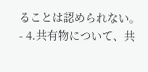ることは認められない。
- 4.共有物について、共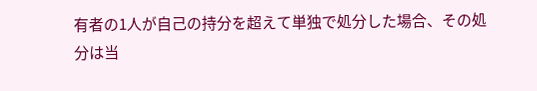有者の1人が自己の持分を超えて単独で処分した場合、その処分は当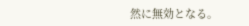然に無効となる。